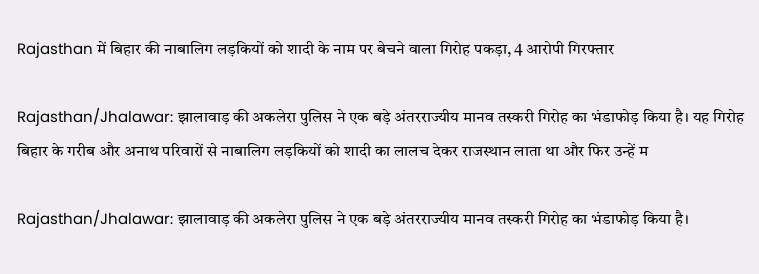Rajasthan में बिहार की नाबालिग लड़कियों को शादी के नाम पर बेचने वाला गिरोह पकड़ा, 4 आरोपी गिरफ्तार

Rajasthan/Jhalawar: झालावाड़ की अकलेरा पुलिस ने एक बड़े अंतरराज्यीय मानव तस्करी गिरोह का भंडाफोड़ किया है। यह गिरोह बिहार के गरीब और अनाथ परिवारों से नाबालिग लड़कियों को शादी का लालच देकर राजस्थान लाता था और फिर उन्हें म

Rajasthan/Jhalawar: झालावाड़ की अकलेरा पुलिस ने एक बड़े अंतरराज्यीय मानव तस्करी गिरोह का भंडाफोड़ किया है।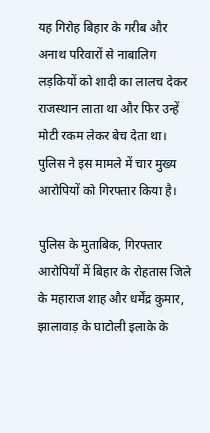यह गिरोह बिहार के गरीब और अनाथ परिवारों से नाबालिग लड़कियों को शादी का लालच देकर राजस्थान लाता था और फिर उन्हें मोटी रकम लेकर बेच देता था। पुलिस ने इस मामले में चार मुख्य आरोपियों को गिरफ्तार किया है।

पुलिस के मुताबिक, गिरफ्तार आरोपियों में बिहार के रोहतास जिले के महाराज शाह और धर्मेंद्र कुमार, झालावाड़ के घाटोली इलाके के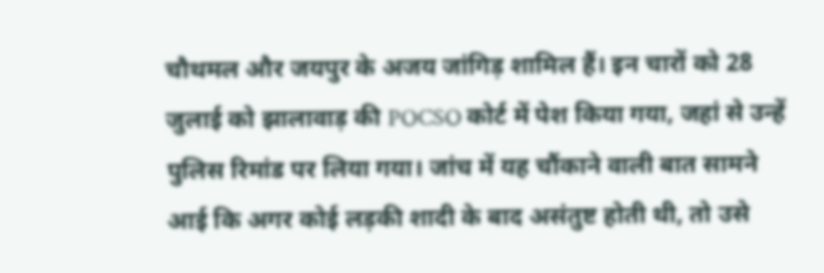चौथमल और जयपुर के अजय जांगिड़ शामिल हैं। इन चारों को 28 जुलाई को झालावाड़ की POCSO कोर्ट में पेश किया गया, जहां से उन्हें पुलिस रिमांड पर लिया गया। जांच में यह चौंकाने वाली बात सामने आई कि अगर कोई लड़की शादी के बाद असंतुष्ट होती थी, तो उसे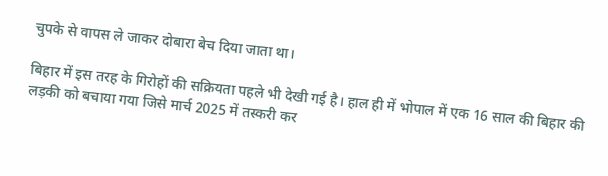चुपके से वापस ले जाकर दोबारा बेच दिया जाता था।

बिहार में इस तरह के गिरोहों की सक्रियता पहले भी देखी गई है। हाल ही में भोपाल में एक 16 साल की बिहार की लड़की को बचाया गया जिसे मार्च 2025 में तस्करी कर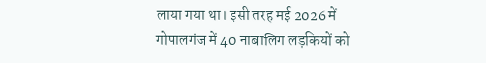लाया गया था। इसी तरह मई 2026 में गोपालगंज में 40 नाबालिग लड़कियों को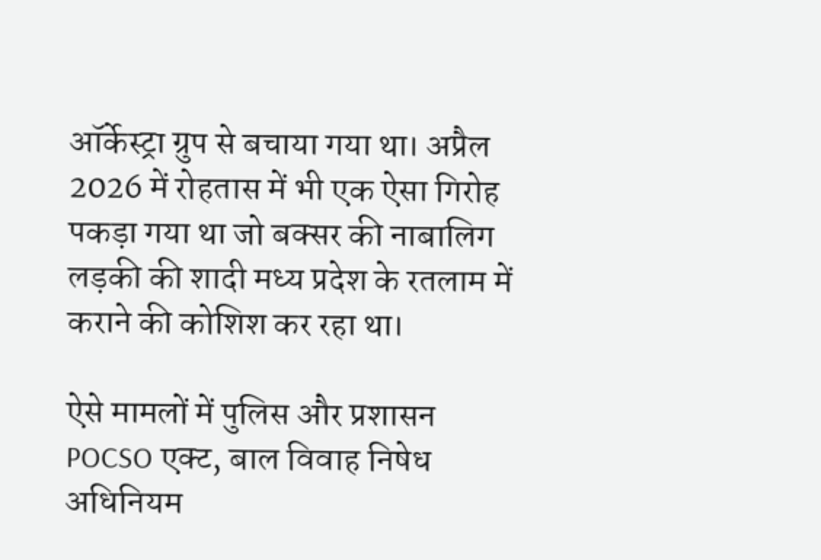ऑर्केस्ट्रा ग्रुप से बचाया गया था। अप्रैल 2026 में रोहतास में भी एक ऐसा गिरोह पकड़ा गया था जो बक्सर की नाबालिग लड़की की शादी मध्य प्रदेश के रतलाम में कराने की कोशिश कर रहा था।

ऐसे मामलों में पुलिस और प्रशासन POCSO एक्ट, बाल विवाह निषेध अधिनियम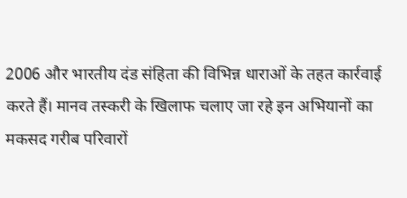2006 और भारतीय दंड संहिता की विभिन्न धाराओं के तहत कार्रवाई करते हैं। मानव तस्करी के खिलाफ चलाए जा रहे इन अभियानों का मकसद गरीब परिवारों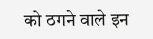को ठगने वाले इन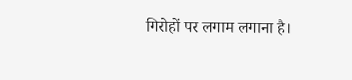गिरोहों पर लगाम लगाना है।